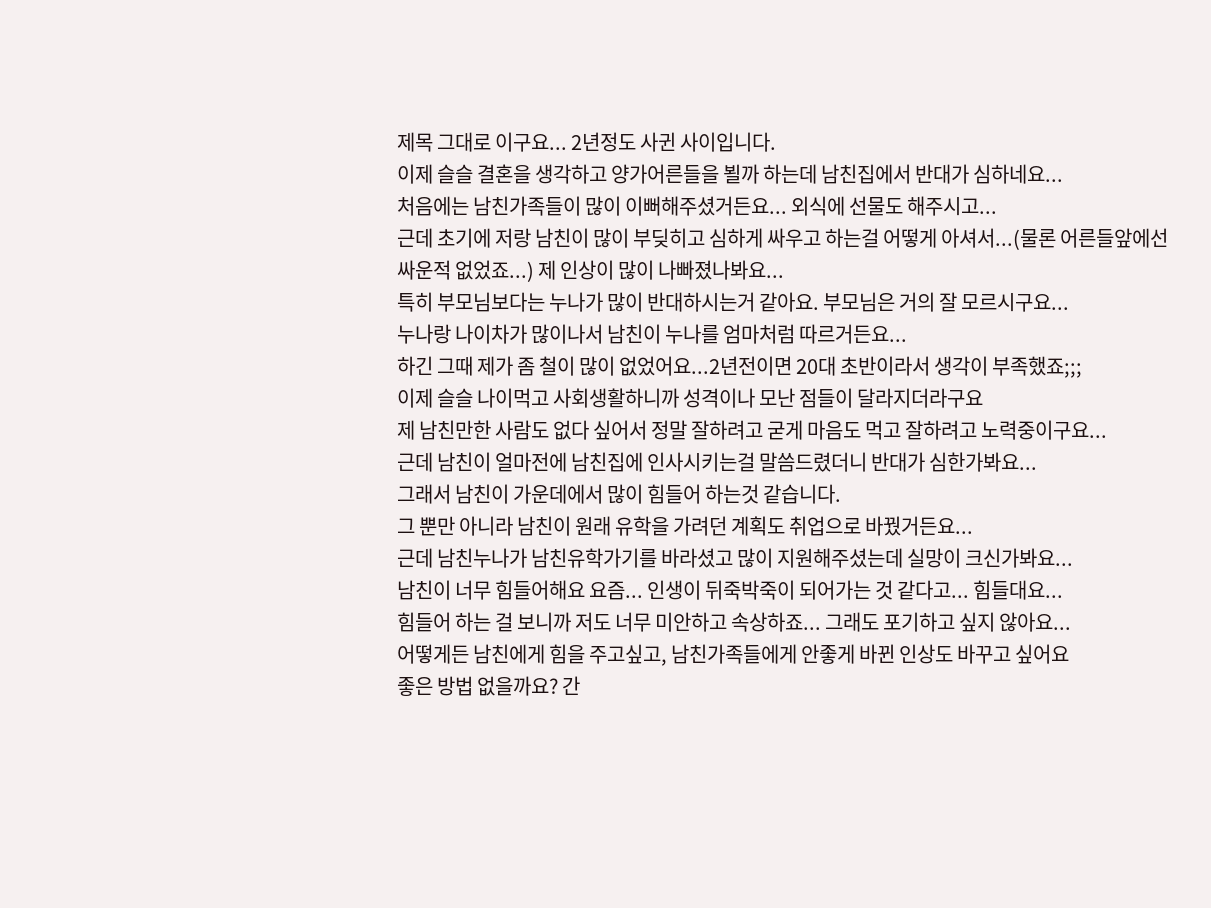제목 그대로 이구요... 2년정도 사귄 사이입니다.
이제 슬슬 결혼을 생각하고 양가어른들을 뵐까 하는데 남친집에서 반대가 심하네요...
처음에는 남친가족들이 많이 이뻐해주셨거든요... 외식에 선물도 해주시고...
근데 초기에 저랑 남친이 많이 부딪히고 심하게 싸우고 하는걸 어떻게 아셔서...(물론 어른들앞에선
싸운적 없었죠...) 제 인상이 많이 나빠졌나봐요...
특히 부모님보다는 누나가 많이 반대하시는거 같아요. 부모님은 거의 잘 모르시구요...
누나랑 나이차가 많이나서 남친이 누나를 엄마처럼 따르거든요...
하긴 그때 제가 좀 철이 많이 없었어요...2년전이면 20대 초반이라서 생각이 부족했죠;;;
이제 슬슬 나이먹고 사회생활하니까 성격이나 모난 점들이 달라지더라구요
제 남친만한 사람도 없다 싶어서 정말 잘하려고 굳게 마음도 먹고 잘하려고 노력중이구요...
근데 남친이 얼마전에 남친집에 인사시키는걸 말씀드렸더니 반대가 심한가봐요...
그래서 남친이 가운데에서 많이 힘들어 하는것 같습니다.
그 뿐만 아니라 남친이 원래 유학을 가려던 계획도 취업으로 바꿨거든요...
근데 남친누나가 남친유학가기를 바라셨고 많이 지원해주셨는데 실망이 크신가봐요...
남친이 너무 힘들어해요 요즘... 인생이 뒤죽박죽이 되어가는 것 같다고... 힘들대요...
힘들어 하는 걸 보니까 저도 너무 미안하고 속상하죠... 그래도 포기하고 싶지 않아요...
어떻게든 남친에게 힘을 주고싶고, 남친가족들에게 안좋게 바뀐 인상도 바꾸고 싶어요
좋은 방법 없을까요? 간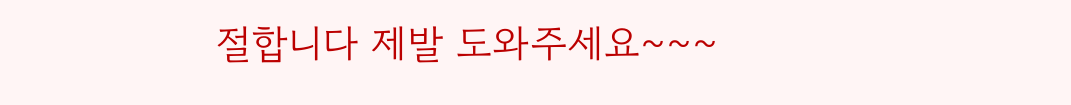절합니다 제발 도와주세요~~~